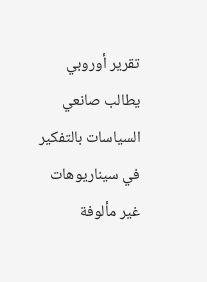تقرير أوروبي يطالب صانعي السياسات بالتفكير في سيناريوهات غير مألوفة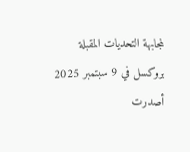لمجابهة التحديات المقبلة
بروكسل في 9 سبتمبر 2025 أصدرت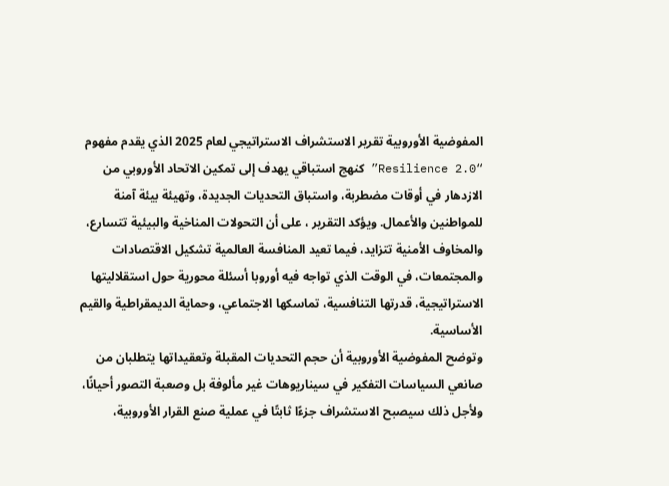المفوضية الأوروبية تقرير الاستشراف الاستراتيجي لعام 2025 الذي يقدم مفهوم
“Resilience 2.0” كنهج استباقي يهدف إلى تمكين الاتحاد الأوروبي من الازدهار في أوقات مضطربة، واستباق التحديات الجديدة، وتهيئة بيئة آمنة للمواطنين والأعمال. ويؤكد التقرير ، على أن التحولات المناخية والبيئية تتسارع، والمخاوف الأمنية تتزايد، فيما تعيد المنافسة العالمية تشكيل الاقتصادات والمجتمعات، في الوقت الذي تواجه فيه أوروبا أسئلة محورية حول استقلاليتها الاستراتيجية، قدرتها التنافسية، تماسكها الاجتماعي، وحماية الديمقراطية والقيم الأساسية.
وتوضح المفوضية الأوروبية أن حجم التحديات المقبلة وتعقيداتها يتطلبان من صانعي السياسات التفكير في سيناريوهات غير مألوفة بل وصعبة التصور أحيانًا، ولأجل ذلك سيصبح الاستشراف جزءًا ثابتًا في عملية صنع القرار الأوروبية،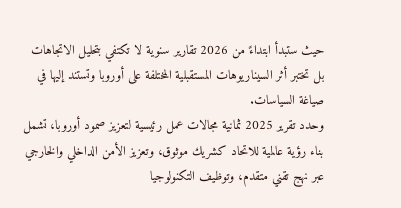حيث ستبدأ ابتداءً من 2026 تقارير سنوية لا تكتفي بتحليل الاتجاهات بل تختبر أثر السيناريوهات المستقبلية المختلفة على أوروبا وتستند إليها في صياغة السياسات.
وحدد تقرير 2025 ثمانية مجالات عمل رئيسية لتعزيز صمود أوروبا، تشمل بناء رؤية عالمية للاتحاد كشريك موثوق، وتعزيز الأمن الداخلي والخارجي عبر نهج تقني متقدم، وتوظيف التكنولوجيا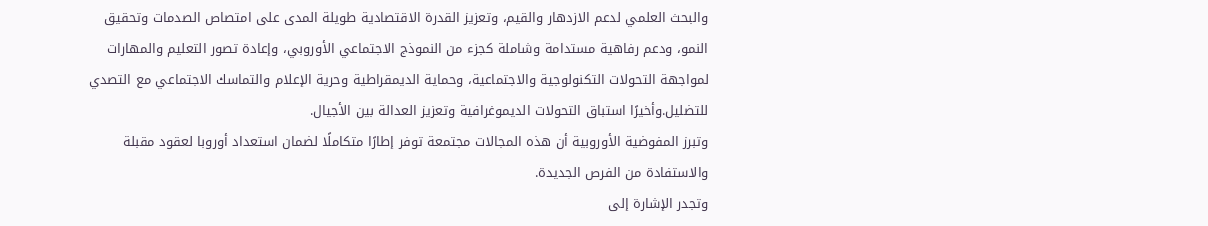والبحث العلمي لدعم الازدهار والقيم، وتعزيز القدرة الاقتصادية طويلة المدى على امتصاص الصدمات وتحقيق النمو، ودعم رفاهية مستدامة وشاملة كجزء من النموذج الاجتماعي الأوروبي، وإعادة تصور التعليم والمهارات لمواجهة التحولات التكنولوجية والاجتماعية، وحماية الديمقراطية وحرية الإعلام والتماسك الاجتماعي مع التصدي للتضليل.وأخيرًا استباق التحولات الديموغرافية وتعزيز العدالة بين الأجيال.
وتبرز المفوضية الأوروبية أن هذه المجالات مجتمعة توفر إطارًا متكاملًا لضمان استعداد أوروبا لعقود مقبلة والاستفادة من الفرص الجديدة.
وتجدر الإشارة إلى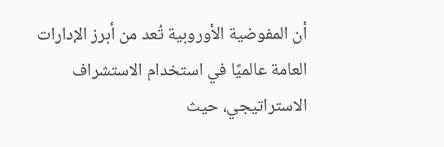أن المفوضية الأوروبية تُعد من أبرز الإدارات العامة عالميًا في استخدام الاستشراف الاستراتيجي، حيث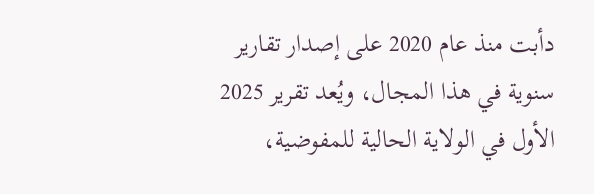دأبت منذ عام 2020 على إصدار تقارير سنوية في هذا المجال، ويُعد تقرير 2025 الأول في الولاية الحالية للمفوضية،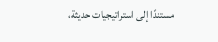مستندًا إلى استراتيجيات حديثة،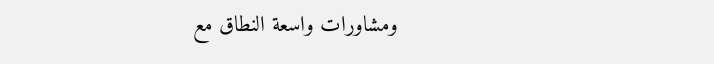ومشاورات واسعة النطاق مع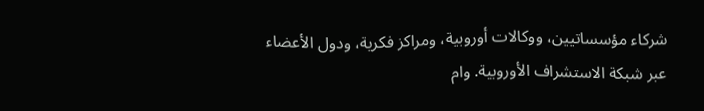شركاء مؤسساتيين، ووكالات أوروبية، ومراكز فكرية، ودول الأعضاء عبر شبكة الاستشراف الأوروبية. وام